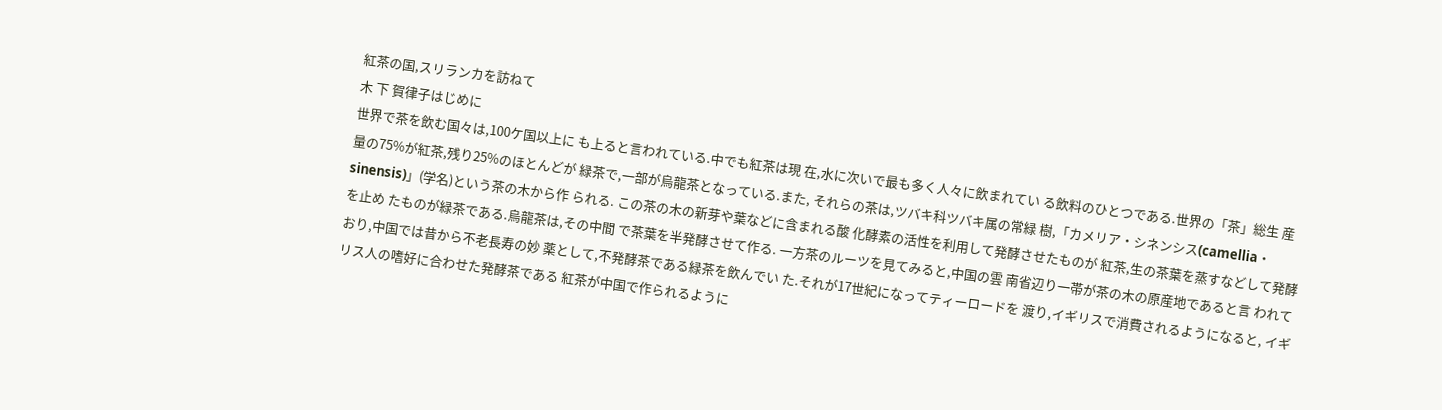紅茶の国,スリランカを訪ねて
木 下 賀律子はじめに
世界で茶を飲む国々は,100ケ国以上に も上ると言われている.中でも紅茶は現 在,水に次いで最も多く人々に飲まれてい る飲料のひとつである.世界の「茶」総生 産量の75%が紅茶,残り25%のほとんどが 緑茶で,一部が烏龍茶となっている.また, それらの茶は,ツバキ科ツバキ属の常緑 樹,「カメリア・シネンシス(camellia・ sinensis)」(学名)という茶の木から作 られる. この茶の木の新芽や葉などに含まれる酸 化酵素の活性を利用して発酵させたものが 紅茶,生の茶葉を蒸すなどして発酵を止め たものが緑茶である.烏龍茶は,その中間 で茶葉を半発酵させて作る. 一方茶のルーツを見てみると,中国の雲 南省辺り一帯が茶の木の原産地であると言 われており,中国では昔から不老長寿の妙 薬として,不発酵茶である緑茶を飲んでい た.それが17世紀になってティーロードを 渡り,イギリスで消費されるようになると, イギリス人の嗜好に合わせた発酵茶である 紅茶が中国で作られるように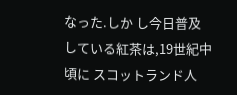なった.しか し今日普及している紅茶は,19世紀中頃に スコットランド人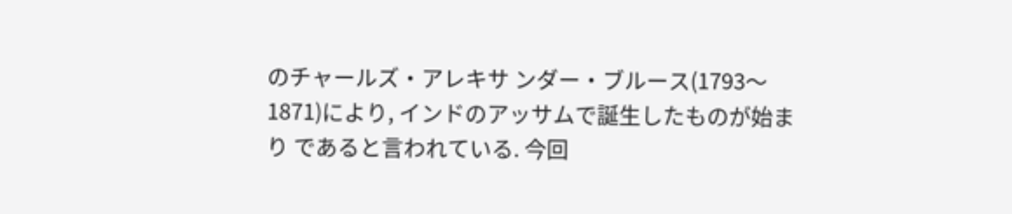のチャールズ・アレキサ ンダー・ブルース(1793〜1871)により, インドのアッサムで誕生したものが始まり であると言われている. 今回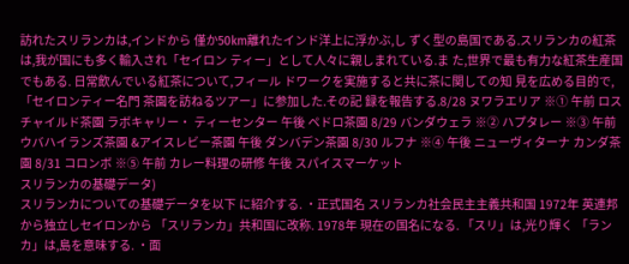訪れたスリランカは,インドから 僅か50km離れたインド洋上に浮かぶ,し ずく型の島国である.スリランカの紅茶 は,我が国にも多く輸入され「セイロン ティー」として人々に親しまれている.ま た,世界で最も有力な紅茶生産国でもある. 日常飲んでいる紅茶について,フィール ドワークを実施すると共に茶に関しての知 見を広める目的で,「セイロンティー名門 茶園を訪ねるツアー」に参加した.その記 録を報告する.8/28 ヌワラエリア ※① 午前 ロスチャイルド茶園 ラボキャリー・ ティーセンター 午後 ペドロ茶園 8/29 バンダウェラ ※② ハプタレー ※③ 午前 ウバハイランズ茶園 &アイスレビー茶園 午後 ダンバデン茶園 8/30 ルフナ ※④ 午後 ニューヴィターナ カンダ茶園 8/31 コロンボ ※⑤ 午前 カレー料理の研修 午後 スパイスマーケット
スリランカの基礎データ)
スリランカについての基礎データを以下 に紹介する. ・正式国名 スリランカ社会民主主義共和国 1972年 英連邦から独立しセイロンから 「スリランカ」共和国に改称. 1978年 現在の国名になる. 「スリ」は,光り輝く 「ランカ」は,島を意味する. ・面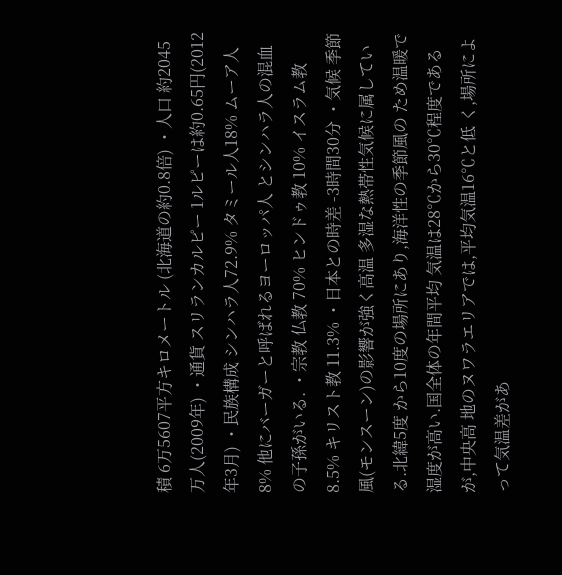積 6万5607平方キロメートル (北海道の約0.8倍) ・人口 約2045万人(2009年) ・通貨 スリランカルピー 1ルピーは約0.65円(2012年3月) ・民族構成 シンハラ人72.9% タミール人18% ムーア人 8% 他にバーガーと呼ばれるヨーロッパ人 とシンハラ人の混血の子孫がいる. ・宗教 仏教 70% ヒンドゥ教 10% イスラム教 8.5% キリスト教 11.3% ・日本との時差 -3時間30分 ・気候 季節風(モンスーン)の影響が強く高温 多湿な熱帯性気候に属している.北緯5度 から10度の場所にあり,海洋性の季節風の ため温暖で湿度が高い.国全体の年間平均 気温は28℃から30℃程度であるが,中央高 地のヌワラエリアでは,平均気温16℃と低 く,場所によって気温差があ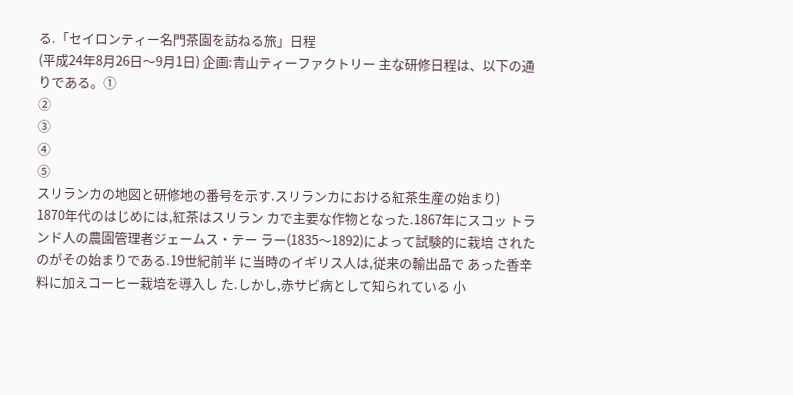る.「セイロンティー名門茶園を訪ねる旅」日程
(平成24年8月26日〜9月1日) 企画:青山ティーファクトリー 主な研修日程は、以下の通りである。①
②
③
④
⑤
スリランカの地図と研修地の番号を示す.スリランカにおける紅茶生産の始まり)
1870年代のはじめには,紅茶はスリラン カで主要な作物となった.1867年にスコッ トランド人の農園管理者ジェームス・テー ラー(1835〜1892)によって試験的に栽培 されたのがその始まりである.19世紀前半 に当時のイギリス人は,従来の輸出品で あった香辛料に加えコーヒー栽培を導入し た.しかし,赤サビ病として知られている 小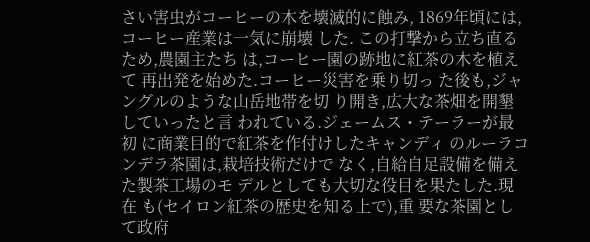さい害虫がコーヒーの木を壊滅的に蝕み, 1869年頃には,コーヒー産業は一気に崩壊 した. この打撃から立ち直るため,農園主たち は,コーヒー園の跡地に紅茶の木を植えて 再出発を始めた.コーヒー災害を乗り切っ た後も,ジャングルのような山岳地帯を切 り開き,広大な茶畑を開墾していったと言 われている.ジェームス・テーラーが最初 に商業目的で紅茶を作付けしたキャンディ のルーラコンデラ茶園は,栽培技術だけで なく,自給自足設備を備えた製茶工場のモ デルとしても大切な役目を果たした.現在 も(セイロン紅茶の歴史を知る上で),重 要な茶園として政府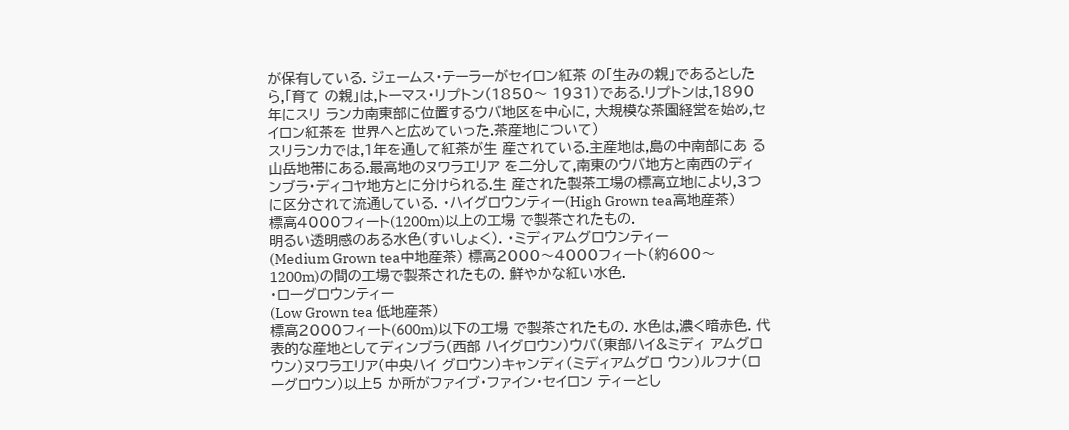が保有している. ジェームス・テーラーがセイロン紅茶 の「生みの親」であるとしたら,「育て の親」は,トーマス・リプトン(1850〜 1931)である.リプトンは,1890年にスリ ランカ南東部に位置するウバ地区を中心に, 大規模な茶園経営を始め,セイロン紅茶を 世界へと広めていった.茶産地について)
スリランカでは,1年を通して紅茶が生 産されている.主産地は,島の中南部にあ る山岳地帯にある.最高地のヌワラエリア を二分して,南東のウバ地方と南西のディ ンブラ・ディコヤ地方とに分けられる.生 産された製茶工場の標高立地により,3つ に区分されて流通している. ・ハイグロウンティー(High Grown tea高地産茶)
標高4000フィート(1200m)以上の工場 で製茶されたもの.
明るい透明感のある水色(すいしょく). ・ミディアムグロウンティー
(Medium Grown tea中地産茶) 標高2000〜4000フィート(約600〜 1200m)の間の工場で製茶されたもの. 鮮やかな紅い水色.
・ローグロウンティー
(Low Grown tea 低地産茶)
標高2000フィート(600m)以下の工場 で製茶されたもの. 水色は,濃く暗赤色. 代表的な産地としてディンブラ(西部 ハイグロウン)ウバ(東部ハイ&ミディ アムグロウン)ヌワラエリア(中央ハイ グロウン)キャンディ(ミディアムグロ ウン)ルフナ(ローグロウン)以上5 か所がファイブ・ファイン・セイロン ティーとし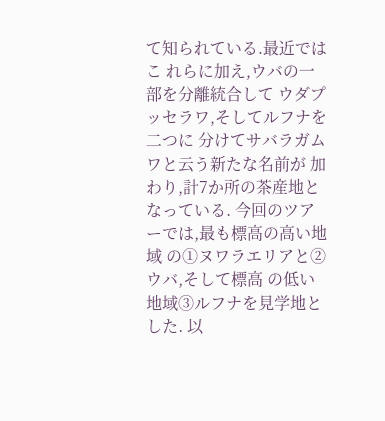て知られている.最近ではこ れらに加え,ウバの一部を分離統合して ウダプッセラワ,そしてルフナを二つに 分けてサバラガムワと云う新たな名前が 加わり,計7か所の茶産地となっている. 今回のツアーでは,最も標高の高い地域 の①ヌワラエリアと②ウバ,そして標高 の低い地域③ルフナを見学地とした. 以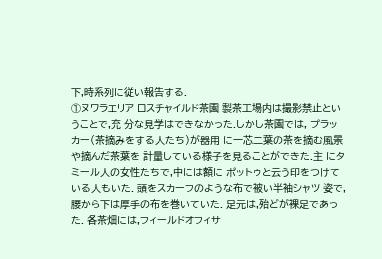下,時系列に従い報告する.
①ヌワラエリア ロスチャイルド茶園 製茶工場内は撮影禁止ということで,充 分な見学はできなかった.しかし茶園では, プラッカー(茶摘みをする人たち)が器用 に一芯二葉の茶を摘む風景や摘んだ茶葉を 計量している様子を見ることができた.主 にタミール人の女性たちで,中には額に ポットゥと云う印をつけている人もいた. 頭をスカーフのような布で被い半袖シャツ 姿で,腰から下は厚手の布を巻いていた. 足元は,殆どが裸足であった. 各茶畑には,フィールドオフィサ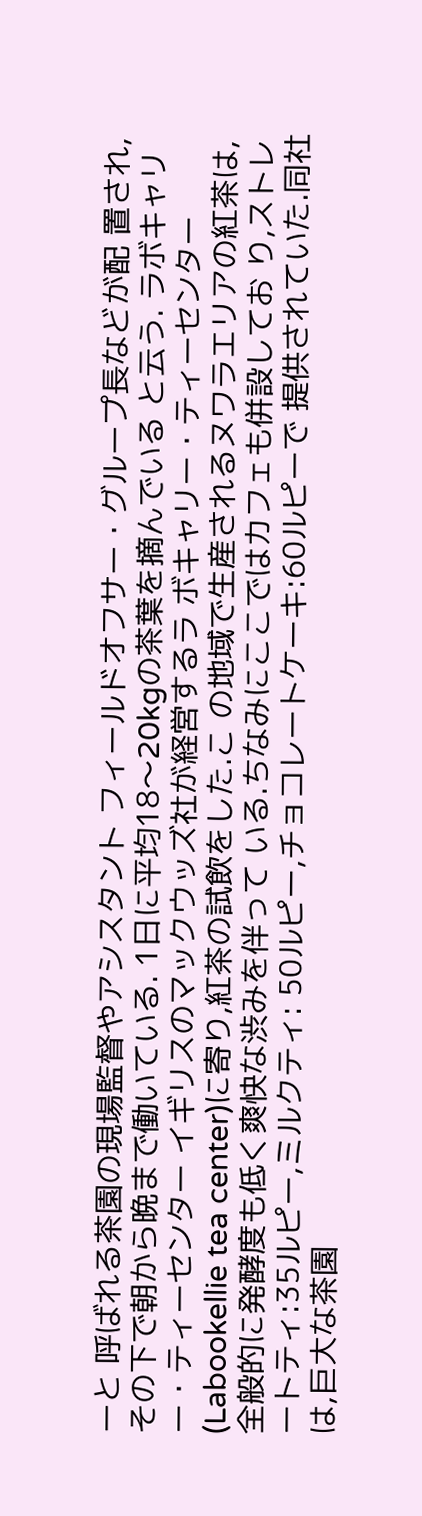ーと 呼ばれる茶園の現場監督やアシスタント フィールドオフサー・グループ長などが配 置され,その下で朝から晩まで働いている. 1日に平均18〜20kgの茶葉を摘んでいる と云う. ラボキャリー・ティーセンター イギリスのマックウッズ社が経営するラ ボキャリー・ティーセンター(Labookellie tea center)に寄り,紅茶の試飲をした.こ の地域で生産されるヌワラエリアの紅茶は, 全般的に発酵度も低く爽快な渋みを伴って いる.ちなみにここではカフェも併設してお り,ストレートティ:35ルピー,ミルクティ: 50ルピー,チョコレートケーキ:60ルピーで 提供されていた.同社は,巨大な茶園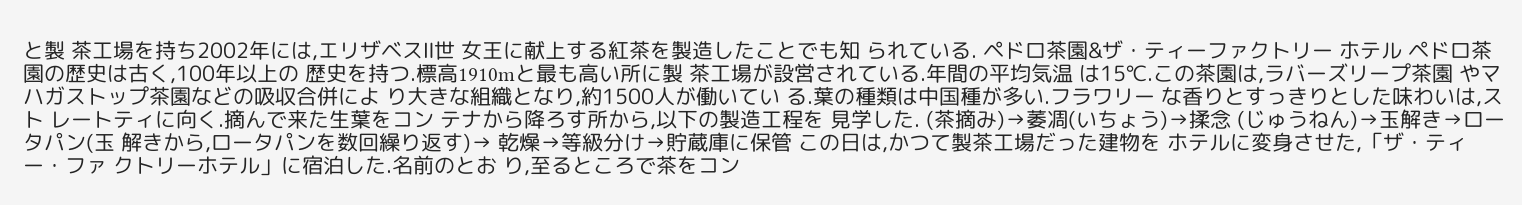と製 茶工場を持ち2002年には,エリザベスⅡ世 女王に献上する紅茶を製造したことでも知 られている. ペドロ茶園&ザ・ティーファクトリー ホテル ペドロ茶園の歴史は古く,100年以上の 歴史を持つ.標高1910mと最も高い所に製 茶工場が設営されている.年間の平均気温 は15℃.この茶園は,ラバーズリープ茶園 やマハガストップ茶園などの吸収合併によ り大きな組織となり,約1500人が働いてい る.葉の種類は中国種が多い.フラワリー な香りとすっきりとした味わいは,スト レートティに向く.摘んで来た生葉をコン テナから降ろす所から,以下の製造工程を 見学した. (茶摘み)→萎凋(いちょう)→揉念 (じゅうねん)→玉解き→ロータパン(玉 解きから,ロータパンを数回繰り返す)→ 乾燥→等級分け→貯蔵庫に保管 この日は,かつて製茶工場だった建物を ホテルに変身させた,「ザ・ティー・ファ クトリーホテル」に宿泊した.名前のとお り,至るところで茶をコン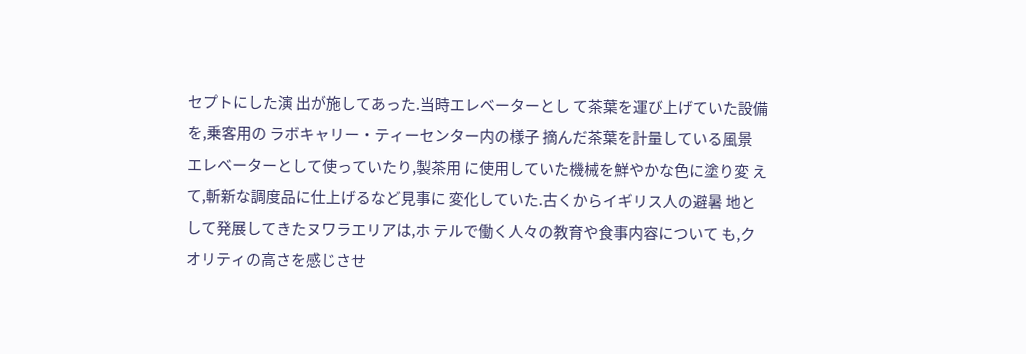セプトにした演 出が施してあった.当時エレベーターとし て茶葉を運び上げていた設備を,乗客用の ラボキャリー・ティーセンター内の様子 摘んだ茶葉を計量している風景
エレベーターとして使っていたり,製茶用 に使用していた機械を鮮やかな色に塗り変 えて,斬新な調度品に仕上げるなど見事に 変化していた.古くからイギリス人の避暑 地として発展してきたヌワラエリアは,ホ テルで働く人々の教育や食事内容について も,クオリティの高さを感じさせ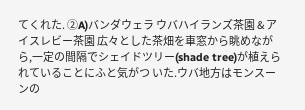てくれた. ②A)バンダウェラ ウバハイランズ茶園 & アイスレビー茶園 広々とした茶畑を車窓から眺めなが ら,一定の間隔でシェイドツリー(shade tree)が植えられていることにふと気がつ いた.ウバ地方はモンスーンの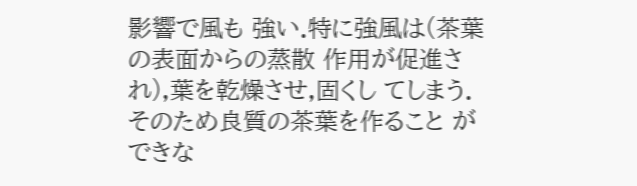影響で風も 強い.特に強風は(茶葉の表面からの蒸散 作用が促進され),葉を乾燥させ,固くし てしまう.そのため良質の茶葉を作ること ができな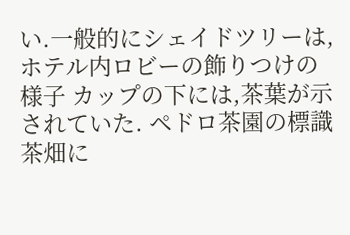い.一般的にシェイドツリーは, ホテル内ロビーの飾りつけの様子 カップの下には,茶葉が示されていた. ペドロ茶園の標識 茶畑に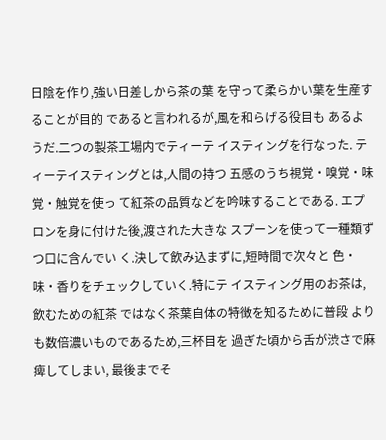日陰を作り,強い日差しから茶の葉 を守って柔らかい葉を生産することが目的 であると言われるが,風を和らげる役目も あるようだ.二つの製茶工場内でティーテ イスティングを行なった. ティーテイスティングとは,人間の持つ 五感のうち視覚・嗅覚・味覚・触覚を使っ て紅茶の品質などを吟味することである. エプロンを身に付けた後,渡された大きな スプーンを使って一種類ずつ口に含んでい く.決して飲み込まずに,短時間で次々と 色・味・香りをチェックしていく.特にテ イスティング用のお茶は,飲むための紅茶 ではなく茶葉自体の特徴を知るために普段 よりも数倍濃いものであるため,三杯目を 過ぎた頃から舌が渋さで麻痺してしまい, 最後までそ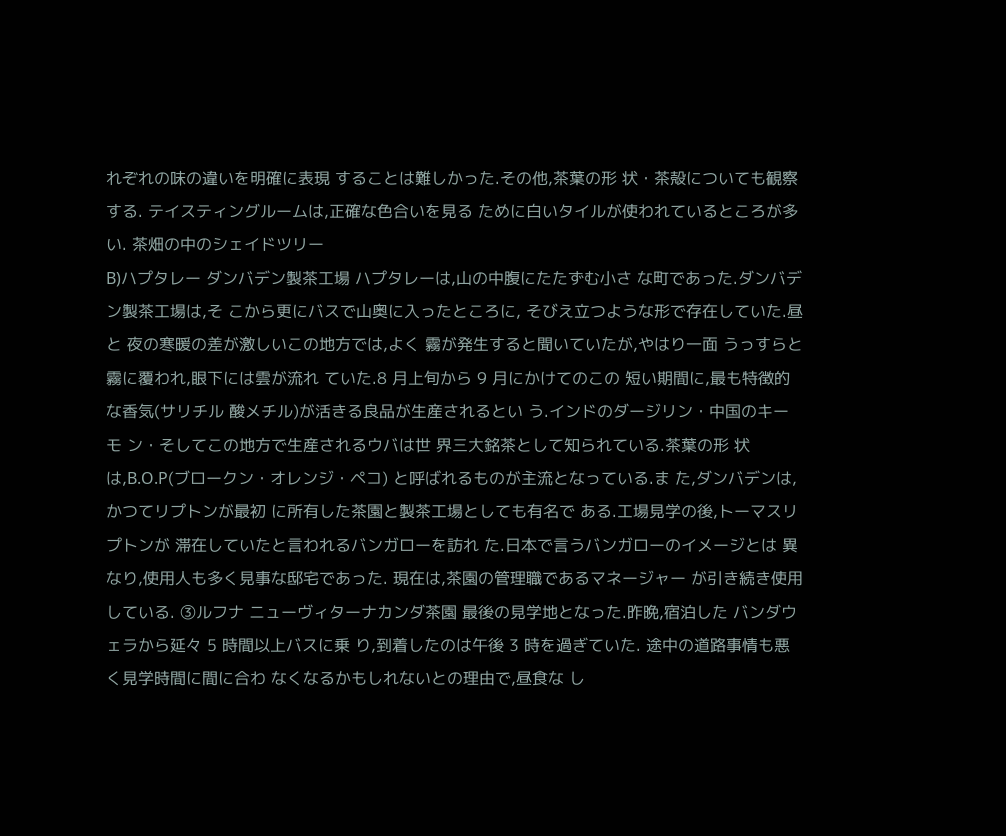れぞれの味の違いを明確に表現 することは難しかった.その他,茶葉の形 状・茶殻についても観察する. テイスティングルームは,正確な色合いを見る ために白いタイルが使われているところが多い. 茶畑の中のシェイドツリー
B)ハプタレー ダンバデン製茶工場 ハプタレーは,山の中腹にたたずむ小さ な町であった.ダンバデン製茶工場は,そ こから更にバスで山奥に入ったところに, そびえ立つような形で存在していた.昼と 夜の寒暖の差が激しいこの地方では,よく 霧が発生すると聞いていたが,やはり一面 うっすらと霧に覆われ,眼下には雲が流れ ていた.8 月上旬から 9 月にかけてのこの 短い期間に,最も特徴的な香気(サリチル 酸メチル)が活きる良品が生産されるとい う.インドのダージリン・中国のキーモ ン・そしてこの地方で生産されるウバは世 界三大銘茶として知られている.茶葉の形 状は,B.O.P(ブロークン・オレンジ・ペコ) と呼ばれるものが主流となっている.ま た,ダンバデンは,かつてリプトンが最初 に所有した茶園と製茶工場としても有名で ある.工場見学の後,トーマスリプトンが 滞在していたと言われるバンガローを訪れ た.日本で言うバンガローのイメージとは 異なり,使用人も多く見事な邸宅であった. 現在は,茶園の管理職であるマネージャー が引き続き使用している. ③ルフナ ニューヴィターナカンダ茶園 最後の見学地となった.昨晩,宿泊した バンダウェラから延々 5 時間以上バスに乗 り,到着したのは午後 3 時を過ぎていた. 途中の道路事情も悪く見学時間に間に合わ なくなるかもしれないとの理由で,昼食な し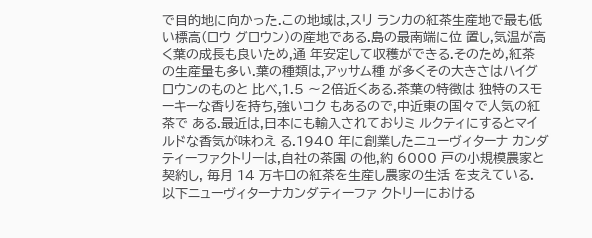で目的地に向かった.この地域は,スリ ランカの紅茶生産地で最も低い標高(ロウ グロウン)の産地である.島の最南端に位 置し,気温が高く葉の成長も良いため,通 年安定して収穫ができる.そのため,紅茶 の生産量も多い.葉の種類は,アッサム種 が多くその大きさはハイグロウンのものと 比べ,1.5 〜2倍近くある.茶葉の特徴は 独特のスモーキーな香りを持ち,強いコク もあるので,中近東の国々で人気の紅茶で ある.最近は,日本にも輸入されておりミ ルクティにするとマイルドな香気が味わえ る.1940 年に創業したニューヴィターナ カンダティーファクトリーは,自社の茶園 の他,約 6000 戸の小規模農家と契約し, 毎月 14 万キロの紅茶を生産し農家の生活 を支えている. 以下ニューヴィターナカンダティーファ クトリーにおける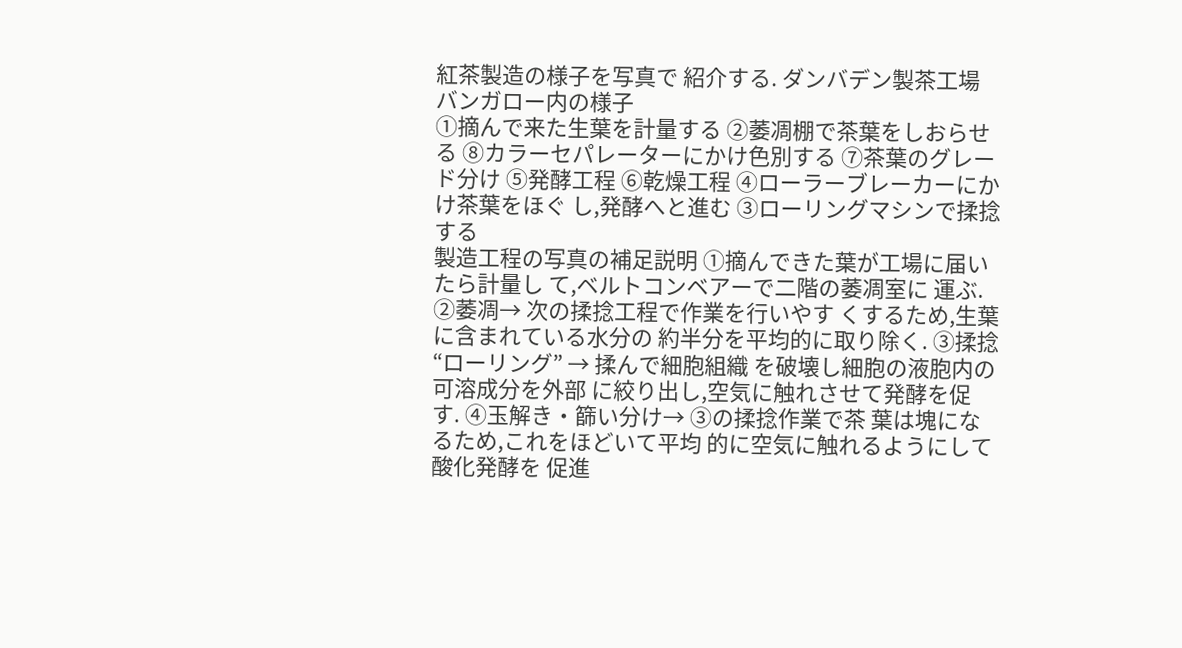紅茶製造の様子を写真で 紹介する. ダンバデン製茶工場 バンガロー内の様子
①摘んで来た生葉を計量する ②萎凋棚で茶葉をしおらせる ⑧カラーセパレーターにかけ色別する ⑦茶葉のグレード分け ⑤発酵工程 ⑥乾燥工程 ④ローラーブレーカーにかけ茶葉をほぐ し,発酵へと進む ③ローリングマシンで揉捻する
製造工程の写真の補足説明 ①摘んできた葉が工場に届いたら計量し て,ベルトコンベアーで二階の萎凋室に 運ぶ. ②萎凋→ 次の揉捻工程で作業を行いやす くするため,生葉に含まれている水分の 約半分を平均的に取り除く. ③揉捻 “ローリング” → 揉んで細胞組織 を破壊し細胞の液胞内の可溶成分を外部 に絞り出し,空気に触れさせて発酵を促 す. ④玉解き・篩い分け→ ③の揉捻作業で茶 葉は塊になるため,これをほどいて平均 的に空気に触れるようにして酸化発酵を 促進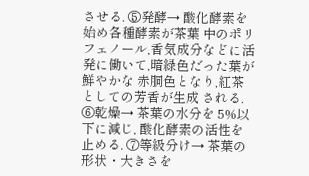させる. ⑤発酵→ 酸化酵素を始め各種酵素が茶葉 中のポリフェノール,香気成分などに活 発に働いて,暗緑色だった葉が鮮やかな 赤胴色となり,紅茶としての芳香が生成 される. ⑥乾燥→ 茶葉の水分を 5%以下に減じ, 酸化酵素の活性を止める. ⑦等級分け→ 茶葉の形状・大きさを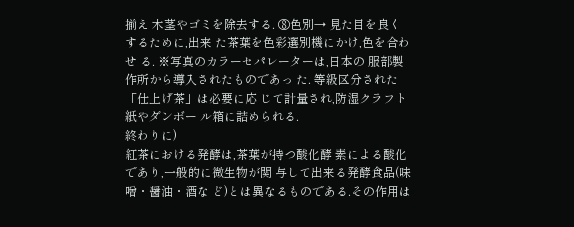揃え 木茎やゴミを除去する. ⑧色別→ 見た目を良くするために,出来 た茶葉を色彩選別機にかけ,色を合わせ る. ※写真のカラーセパレーターは,日本の 服部製作所から導入されたものであっ た. 等級区分された「仕上げ茶」は必要に応 じて計量され,防湿クラフト紙やダンボー ル箱に詰められる.
終わりに)
紅茶における発酵は,茶葉が持つ酸化酵 素による酸化であり,一般的に微生物が関 与して出来る発酵食品(味噌・醤油・酒な ど)とは異なるものである.その作用は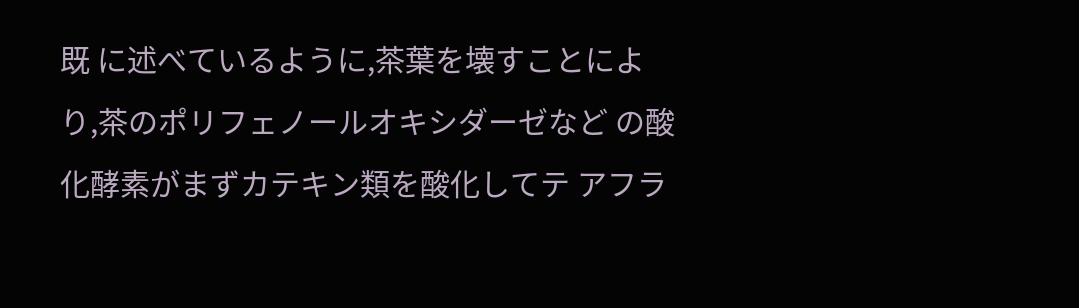既 に述べているように,茶葉を壊すことによ り,茶のポリフェノールオキシダーゼなど の酸化酵素がまずカテキン類を酸化してテ アフラ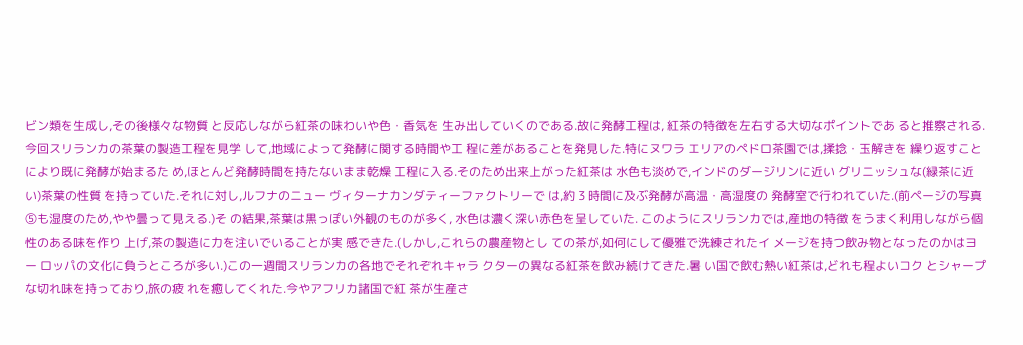ビン類を生成し,その後様々な物質 と反応しながら紅茶の味わいや色・香気を 生み出していくのである.故に発酵工程は, 紅茶の特徴を左右する大切なポイントであ ると推察される. 今回スリランカの茶葉の製造工程を見学 して,地域によって発酵に関する時間や工 程に差があることを発見した.特にヌワラ エリアのペドロ茶園では,揉捻・玉解きを 繰り返すことにより既に発酵が始まるた め,ほとんど発酵時間を持たないまま乾燥 工程に入る.そのため出来上がった紅茶は 水色も淡めで,インドのダージリンに近い グリニッシュな(緑茶に近い)茶葉の性質 を持っていた.それに対し,ルフナのニュー ヴィターナカンダティーファクトリーで は,約 3 時間に及ぶ発酵が高温・高湿度の 発酵室で行われていた.(前ページの写真 ⑤も湿度のため,やや曇って見える.)そ の結果,茶葉は黒っぽい外観のものが多く, 水色は濃く深い赤色を呈していた. このようにスリランカでは,産地の特徴 をうまく利用しながら個性のある味を作り 上げ,茶の製造に力を注いでいることが実 感できた.(しかし,これらの農産物とし ての茶が,如何にして優雅で洗練されたイ メージを持つ飲み物となったのかはヨー ロッパの文化に負うところが多い.)この一週間スリランカの各地でそれぞれキャラ クターの異なる紅茶を飲み続けてきた.暑 い国で飲む熱い紅茶は,どれも程よいコク とシャープな切れ味を持っており,旅の疲 れを癒してくれた.今やアフリカ諸国で紅 茶が生産さ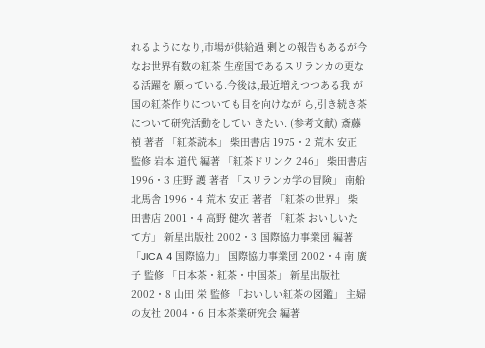れるようになり,市場が供給過 剰との報告もあるが今なお世界有数の紅茶 生産国であるスリランカの更なる活躍を 願っている.今後は,最近増えつつある我 が国の紅茶作りについても目を向けなが ら,引き続き茶について研究活動をしてい きたい. (参考文献) 斎藤 禎 著者 「紅茶読本」 柴田書店 1975・2 荒木 安正 監修 岩本 道代 編著 「紅茶ドリンク 246」 柴田書店 1996・3 庄野 護 著者 「スリランカ学の冒険」 南船北馬舎 1996・4 荒木 安正 著者 「紅茶の世界」 柴田書店 2001・4 高野 健次 著者 「紅茶 おいしいたて方」 新星出版社 2002・3 国際協力事業団 編著 「JICA 4 国際協力」 国際協力事業団 2002・4 南 廣子 監修 「日本茶・紅茶・中国茶」 新星出版社 2002・8 山田 栄 監修 「おいしい紅茶の図鑑」 主婦の友社 2004・6 日本茶業研究会 編著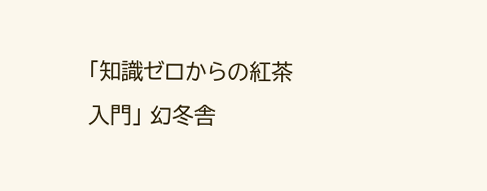「知識ゼロからの紅茶入門」 幻冬舎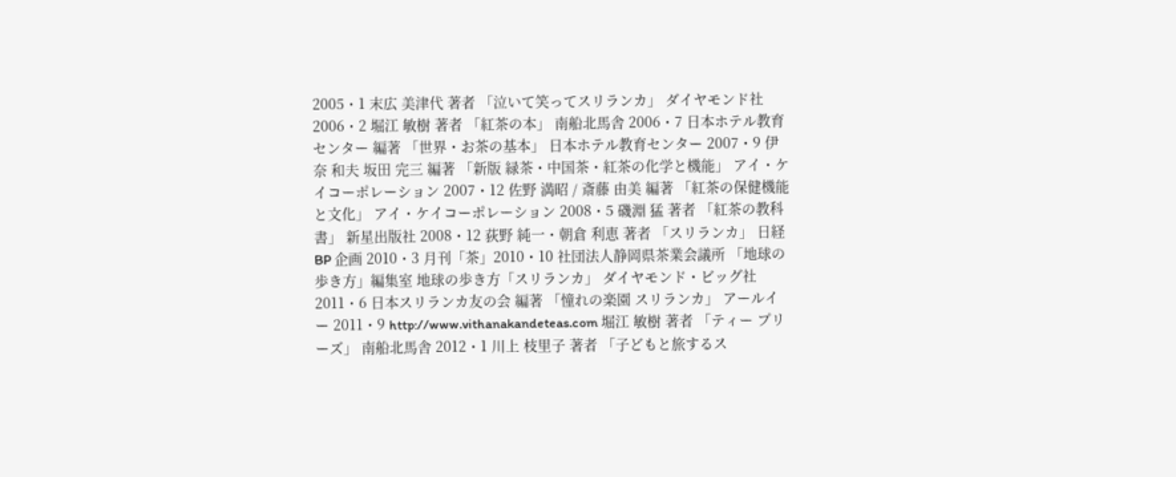2005・1 末広 美津代 著者 「泣いて笑ってスリランカ」 ダイヤモンド社 2006・2 堀江 敏樹 著者 「紅茶の本」 南船北馬舎 2006・7 日本ホテル教育センター 編著 「世界・お茶の基本」 日本ホテル教育センター 2007・9 伊奈 和夫 坂田 完三 編著 「新版 緑茶・中国茶・紅茶の化学と機能」 アイ・ケイコーポレーション 2007・12 佐野 満昭 / 斎藤 由美 編著 「紅茶の保健機能と文化」 アイ・ケイコーポレーション 2008・5 磯淵 猛 著者 「紅茶の教科書」 新星出版社 2008・12 荻野 純一・朝倉 利恵 著者 「スリランカ」 日経 BP 企画 2010・3 月刊「茶」2010・10 社団法人静岡県茶業会議所 「地球の歩き方」編集室 地球の歩き方「スリランカ」 ダイヤモンド・ビッグ社 2011・6 日本スリランカ友の会 編著 「憧れの楽園 スリランカ」 アールイー 2011・9 http://www.vithanakandeteas.com 堀江 敏樹 著者 「ティー プリーズ」 南船北馬舎 2012・1 川上 枝里子 著者 「子どもと旅するス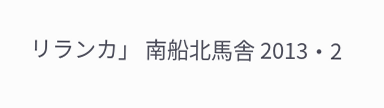リランカ」 南船北馬舎 2013・2